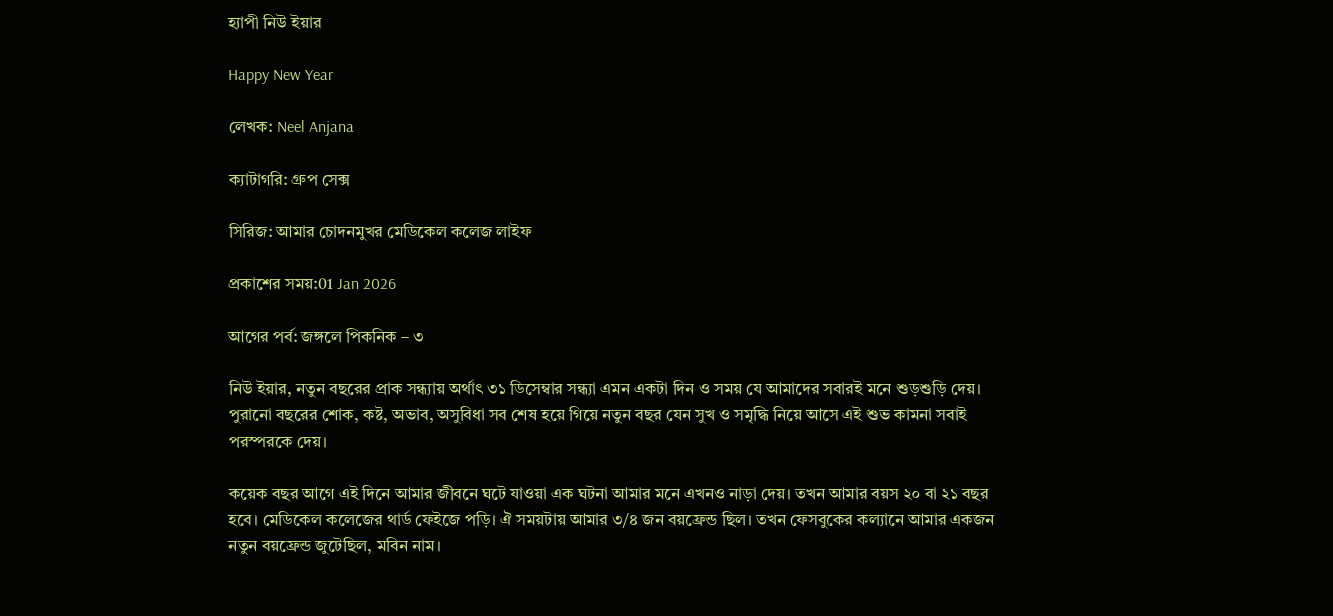হ্যাপী নিউ ইয়ার

Happy New Year

লেখক: Neel Anjana

ক্যাটাগরি: গ্রুপ সেক্স

সিরিজ: আমার চোদনমুখর মেডিকেল কলেজ লাইফ

প্রকাশের সময়:01 Jan 2026

আগের পর্ব: জঙ্গলে পিকনিক – ৩

নিউ ইয়ার, নতুন বছরের প্রাক সন্ধ্যায় অর্থাৎ ৩১ ডিসেম্বার সন্ধ্যা এমন একটা দিন ও সময় যে আমাদের সবারই মনে শুড়শুড়ি দেয়। পুরানো বছরের শোক, কষ্ট, অভাব, অসুবিধা সব শেষ হয়ে গিয়ে নতুন বছর যেন সুখ ও সমৃদ্ধি নিয়ে আসে এই শুভ কামনা সবাই পরস্পরকে দেয়।

কয়েক বছর আগে এই দিনে আমার জীবনে ঘটে যাওয়া এক ঘটনা আমার মনে এখনও নাড়া দেয়। তখন আমার বয়স ২০ বা ২১ বছর হবে। মেডিকেল কলেজের থার্ড ফেইজে পড়ি। ঐ সময়টায় আমার ৩/৪ জন বয়ফ্রেন্ড ছিল। তখন ফেসবুকের কল্যানে আমার একজন নতুন বয়ফ্রেন্ড জুটেছিল, মবিন নাম।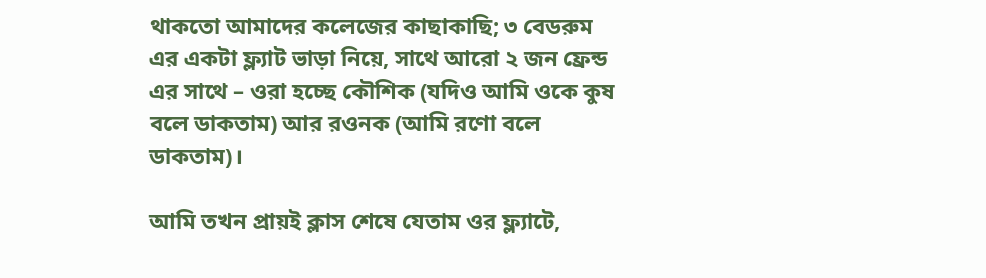থাকতো আমাদের কলেজের কাছাকাছি; ৩ বেডরুম এর একটা ফ্ল্যাট ভাড়া নিয়ে, সাথে আরো ২ জন ফ্রেন্ড এর সাথে – ওরা হচ্ছে কৌশিক (যদিও আমি ওকে কুষ বলে ডাকতাম) আর রওনক (আমি রণো বলে ডাকতাম)।

আমি তখন প্রায়ই ক্লাস শেষে যেতাম ওর ফ্ল্যাটে,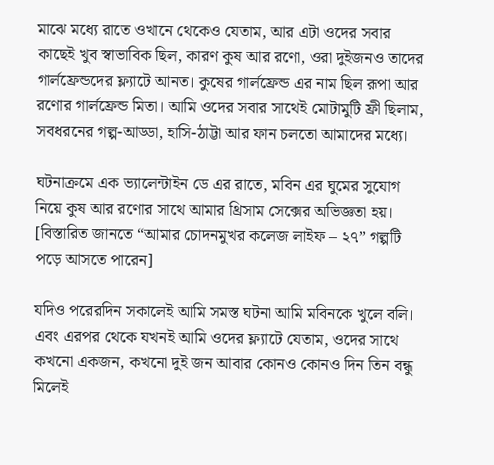মাঝে মধ্যে রাতে ওখানে থেকেও যেতাম, আর এটা ওদের সবার কাছেই খুব স্বাভাবিক ছিল, কারণ কুষ আর রণো, ওরা দুইজনও তাদের গার্লফ্রেন্ডদের ফ্ল্যাটে আনত। কুষের গার্লফ্রেন্ড এর নাম ছিল রূপা আর রণোর গার্লফ্রেন্ড মিতা। আমি ওদের সবার সাথেই মোটামুটি ফ্রী ছিলাম, সবধরনের গল্প-আড্ডা, হাসি-ঠাট্টা আর ফান চলতো আমাদের মধ্যে।

ঘটনাক্রমে এক ভ্যালেন্টাইন ডে এর রাতে, মবিন এর ঘুমের সুযোগ নিয়ে কুষ আর রণোর সাথে আমার থ্রিসাম সেক্সের অভিজ্ঞতা হয়। [বিস্তারিত জানতে “আমার চোদনমুখর কলেজ লাইফ – ২৭” গল্পটি পড়ে আসতে পারেন]

যদিও পরেরদিন সকালেই আমি সমস্ত ঘটনা আমি মবিনকে খুলে বলি। এবং এরপর থেকে যখনই আমি ওদের ফ্ল্যাটে যেতাম, ওদের সাথে কখনো একজন, কখনো দুই জন আবার কোনও কোনও দিন তিন বন্ধু মিলেই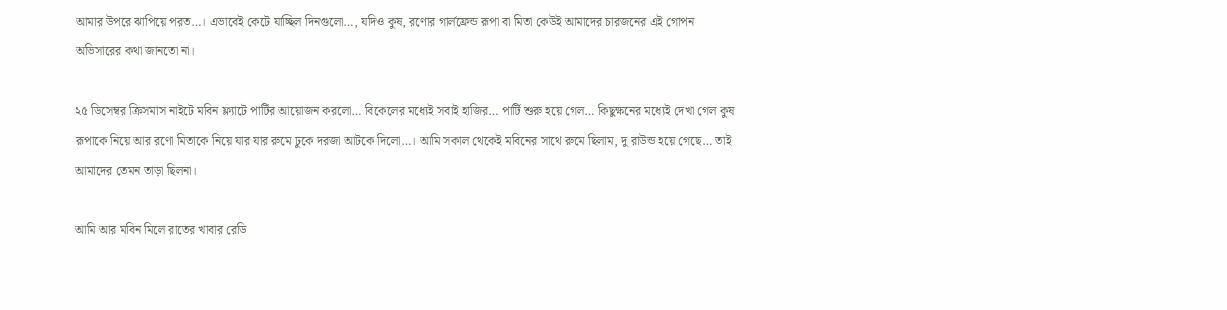আমার উপরে ঝাপিয়ে পরত…। এভাবেই কেটে যাচ্ছিল দিনগুলো…, যদিও কুষ, রণোর গার্লফ্রেন্ড রূপা বা মিতা কেউই আমাদের চারজনের এই গোপন অভিসারের কথা জানতো না।

২৫ ডিসেম্বর ক্রিসমাস নাইটে মবিন ফ্ল্যাটে পার্টির আয়োজন করলো… বিকেলের মধ্যেই সবাই হাজির… পার্টি শুরু হয়ে গেল… কিছুক্ষনের মধ্যেই দেখা গেল কুষ রূপাকে নিয়ে আর রণো মিতাকে নিয়ে যার যার রুমে ঢুকে দরজা আটকে দিলো…। আমি সকাল থেকেই মবিনের সাথে রুমে ছিলাম, দু রাউন্ড হয়ে গেছে… তাই আমাদের তেমন তাড়া ছিলনা।

আমি আর মবিন মিলে রাতের খাবার রেডি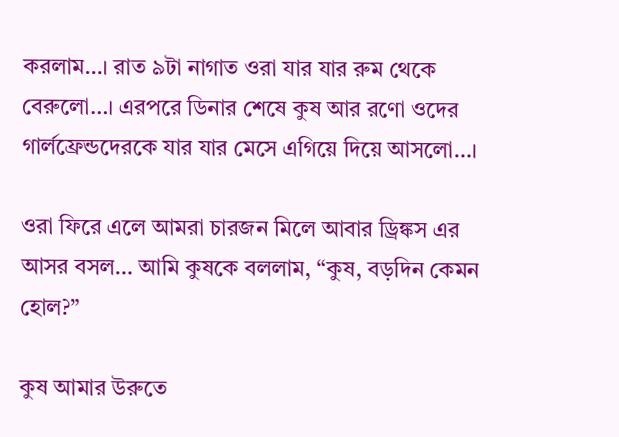করলাম…। রাত ৯টা নাগাত ওরা যার যার রুম থেকে বেরুলো…। এরপরে ডিনার শেষে কুষ আর রণো ওদের গার্লফ্রেন্ডদেরকে যার যার মেসে এগিয়ে দিয়ে আসলো…।

ওরা ফিরে এলে আমরা চারজন মিলে আবার ড্রিঙ্কস এর আসর বসল… আমি কুষকে বললাম, “কুষ, বড়দিন কেমন হোল?”

কুষ আমার উরুতে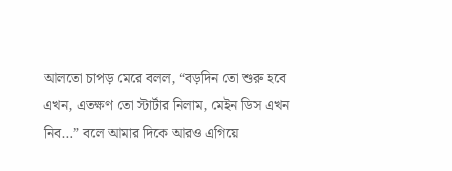আলতো চাপড় মেরে বলল, “বড়দিন তো শুরু হবে এখন, এতক্ষণ তো স্টার্টার নিলাম, মেইন ডিস এখন নিব…” বলে আমার দিকে আরও এগিয়ে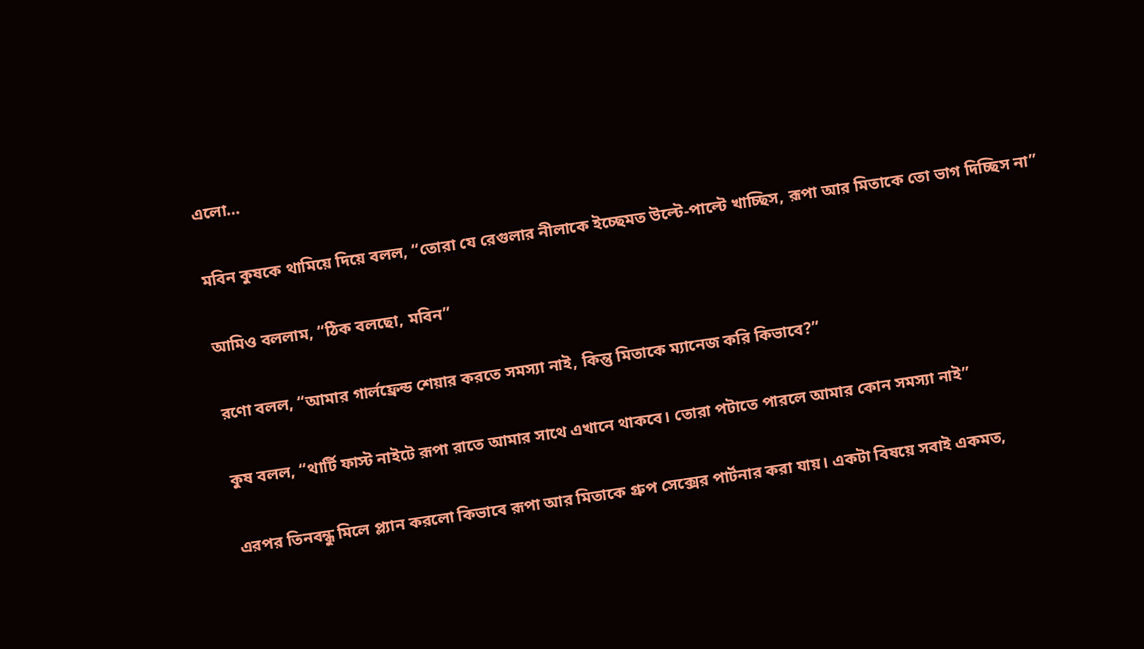এলো…

মবিন কুষকে থামিয়ে দিয়ে বলল, “তোরা যে রেগুলার নীলাকে ইচ্ছেমত উল্টে-পাল্টে খাচ্ছিস, রূপা আর মিতাকে তো ভাগ দিচ্ছিস না”

আমিও বললাম, “ঠিক বলছো, মবিন”

রণো বলল, “আমার গার্লফ্রেন্ড শেয়ার করতে সমস্যা নাই, কিন্তু মিতাকে ম্যানেজ করি কিভাবে?”

কুষ বলল, “থার্টি ফাস্ট নাইটে রূপা রাতে আমার সাথে এখানে থাকবে। তোরা পটাতে পারলে আমার কোন সমস্যা নাই”

এরপর তিনবন্ধু মিলে প্ল্যান করলো কিভাবে রূপা আর মিতাকে গ্রুপ সেক্সের পার্টনার করা যায়। একটা বিষয়ে সবাই একমত,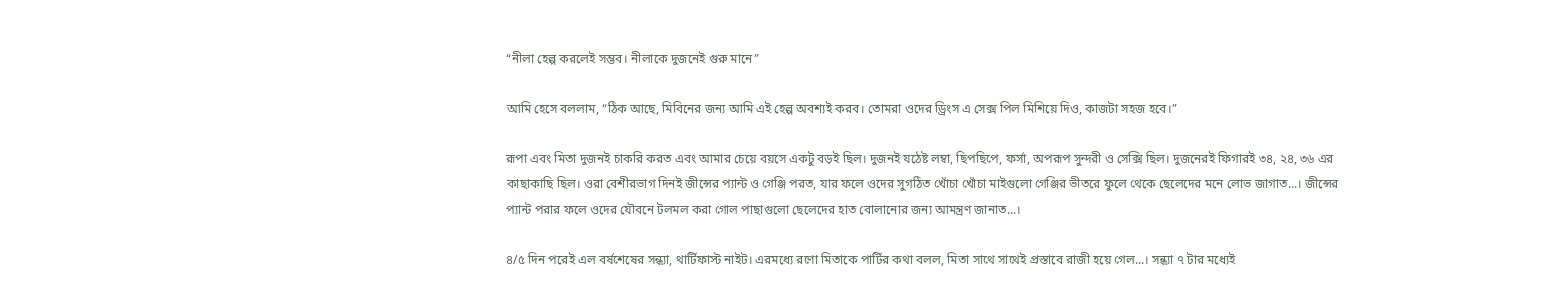“নীলা হেল্প করলেই সম্ভব। নীলাকে দুজনেই গুরু মানে”

আমি হেসে বললাম, “ঠিক আছে, মিবিনের জন্য আমি এই হেল্প অবশ্যই করব। তোমরা ওদের ড্রিংস এ সেক্স পিল মিশিয়ে দিও, কাজটা সহজ হবে।”

রূপা এবং মিতা দুজনই চাকরি করত এবং আমার চেয়ে বয়সে একটু বড়ই ছিল। দুজনই যঠেষ্ট লম্বা, ছিপছিপে, ফর্সা, অপরূপ সুন্দরী ও সেক্সি ছিল। দুজনেরই ফিগারই ৩৪, ২৪, ৩৬ এর কাছাকাছি ছিল। ওরা বেশীরভাগ দিনই জীন্সের প্যান্ট ও গেঞ্জি পরত, যার ফলে ওদের সুগঠিত খোঁচা খোঁচা মাইগুলো গেঞ্জির ভীতরে ফুলে থেকে ছেলেদের মনে লোভ জাগাত...। জীন্সের প্যান্ট পরার ফলে ওদের যৌবনে টলমল করা গোল পাছাগুলো ছেলেদের হাত বোলানোর জন্য আমন্ত্রণ জানাত...।

৪/৫ দিন পরেই এল বর্ষশেষের সন্ধ্যা, থার্টিফাস্ট নাইট। এরমধ্যে রণো মিতাকে পার্টির কথা বলল, মিতা সাথে সাথেই প্রস্তাবে রাজী হয়ে গেল...। সন্ধ্যা ৭ টার মধ্যেই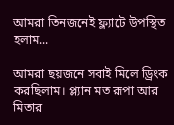আমরা তিনজনেই ফ্ল্যাটে উপস্থিত হলাম...

আমরা ছয়জনে সবাই মিলে ড্রিংক করছিলাম। প্ল্যান মত রূপা আর মিতার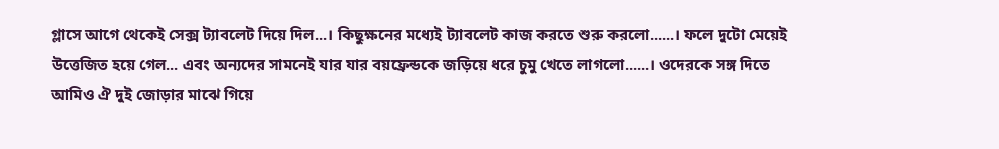গ্লাসে আগে থেকেই সেক্স ট্যাবলেট দিয়ে দিল...। কিছুক্ষনের মধ্যেই ট্যাবলেট কাজ করতে শুরু করলো......। ফলে দুটো মেয়েই উত্তেজিত হয়ে গেল... এবং অন্যদের সামনেই যার যার বয়ফ্রেন্ডকে জড়িয়ে ধরে চুমু খেতে লাগলো......। ওদেরকে সঙ্গ দিতে আমিও ঐ দুই জোড়ার মাঝে গিয়ে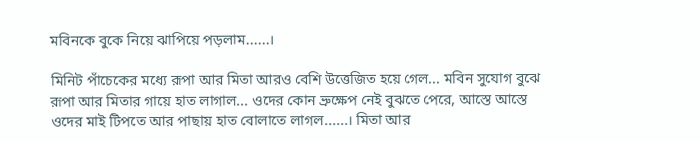মবিনকে বুকে নিয়ে ঝাপিয়ে পড়লাম......।

মিনিট পাঁচেকের মধ্যে রূপা আর মিতা আরও বেশি উত্তেজিত হয়ে গেল... মবিন সুযোগ বুঝে রূপা আর মিতার গায়ে হাত লাগাল... ওদের কোন ভ্রুক্ষেপ নেই বুঝতে পেরে, আস্তে আস্তে ওদের মাই টিপতে আর পাছায় হাত বোলাতে লাগল......। মিতা আর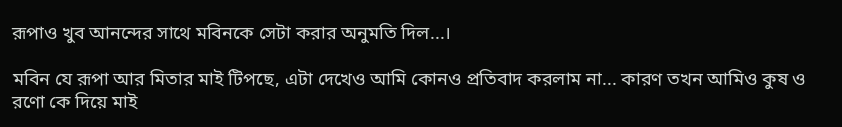রূপাও খুব আনন্দের সাথে মবিনকে সেটা করার অনুমতি দিল...।

মবিন যে রূপা আর মিতার মাই টিপছে, এটা দেখেও আমি কোনও প্রতিবাদ করলাম না... কারণ তখন আমিও কুষ ও রণো কে দিয়ে মাই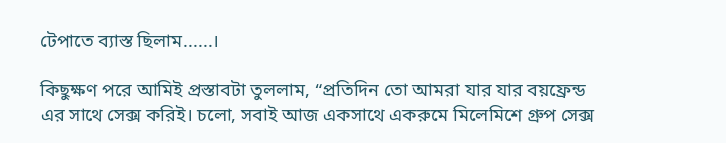টেপাতে ব্যাস্ত ছিলাম......।

কিছুক্ষণ পরে আমিই প্রস্তাবটা তুললাম, “প্রতিদিন তো আমরা যার যার বয়ফ্রেন্ড এর সাথে সেক্স করিই। চলো, সবাই আজ একসাথে একরুমে মিলেমিশে গ্রুপ সেক্স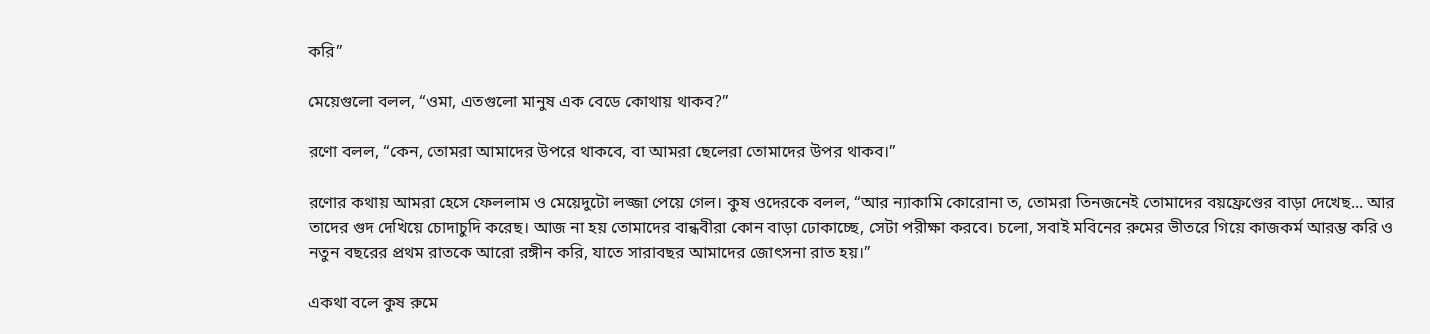করি”

মেয়েগুলো বলল, “ওমা, এতগুলো মানুষ এক বেডে কোথায় থাকব?”

রণো বলল, “কেন, তোমরা আমাদের উপরে থাকবে, বা আমরা ছেলেরা তোমাদের উপর থাকব।”

রণোর কথায় আমরা হেসে ফেললাম ও মেয়েদুটো লজ্জা পেয়ে গেল। কুষ ওদেরকে বলল, “আর ন্যাকামি কোরোনা ত, তোমরা তিনজনেই তোমাদের বয়ফ্রেণ্ডের বাড়া দেখেছ... আর তাদের গুদ দেখিয়ে চোদাচুদি করেছ। আজ না হয় তোমাদের বান্ধবীরা কোন বাড়া ঢোকাচ্ছে, সেটা পরীক্ষা করবে। চলো, সবাই মবিনের রুমের ভীতরে গিয়ে কাজকর্ম আরম্ভ করি ও নতুন বছরের প্রথম রাতকে আরো রঙ্গীন করি, যাতে সারাবছর আমাদের জোৎসনা রাত হয়।”

একথা বলে কুষ রুমে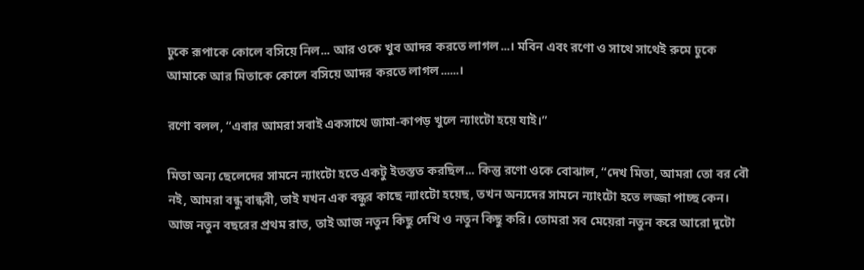ঢুকে রূপাকে কোলে বসিয়ে নিল... আর ওকে খুব আদর করতে লাগল...। মবিন এবং রণো ও সাথে সাথেই রুমে ঢুকে আমাকে আর মিতাকে কোলে বসিয়ে আদর করতে লাগল......।

রণো বলল, “এবার আমরা সবাই একসাথে জামা-কাপড় খুলে ন্যাংটো হয়ে যাই।”

মিতা অন্য ছেলেদের সামনে ন্যাংটো হতে একটু ইতস্তত করছিল... কিন্তু রণো ওকে বোঝাল, “দেখ মিতা, আমরা তো বর বৌ নই, আমরা বন্ধু বান্ধবী, তাই যখন এক বন্ধুর কাছে ন্যাংটো হয়েছ, তখন অন্যদের সামনে ন্যাংটো হতে লজ্জা পাচ্ছ কেন। আজ নতুন বছরের প্রথম রাত, তাই আজ নতুন কিছু দেখি ও নতুন কিছু করি। তোমরা সব মেয়েরা নতুন করে আরো দুটো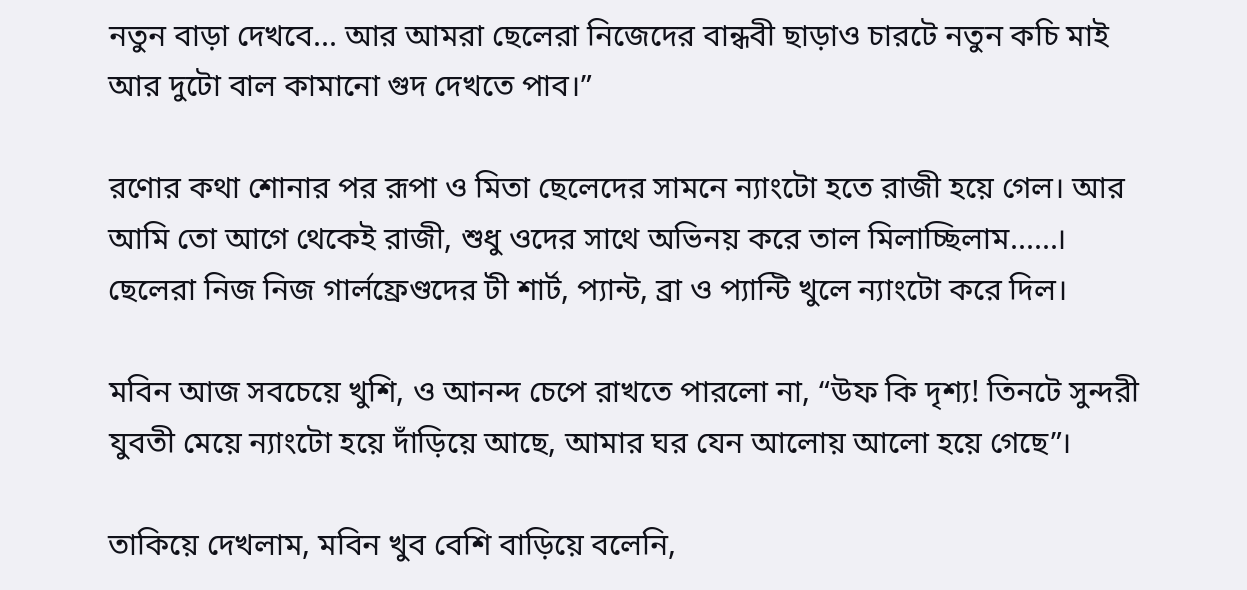নতুন বাড়া দেখবে... আর আমরা ছেলেরা নিজেদের বান্ধবী ছাড়াও চারটে নতুন কচি মাই আর দুটো বাল কামানো গুদ দেখতে পাব।”

রণোর কথা শোনার পর রূপা ও মিতা ছেলেদের সামনে ন্যাংটো হতে রাজী হয়ে গেল। আর আমি তো আগে থেকেই রাজী, শুধু ওদের সাথে অভিনয় করে তাল মিলাচ্ছিলাম......। ছেলেরা নিজ নিজ গার্লফ্রেণ্ডদের টী শার্ট, প্যান্ট, ব্রা ও প্যান্টি খুলে ন্যাংটো করে দিল।

মবিন আজ সবচেয়ে খুশি, ও আনন্দ চেপে রাখতে পারলো না, “উফ কি দৃশ্য! তিনটে সুন্দরী যুবতী মেয়ে ন্যাংটো হয়ে দাঁড়িয়ে আছে, আমার ঘর যেন আলোয় আলো হয়ে গেছে”।

তাকিয়ে দেখলাম, মবিন খুব বেশি বাড়িয়ে বলেনি,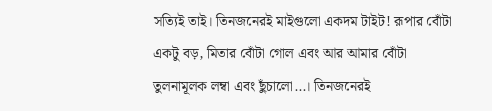সত্যিই তাই। তিনজনেরই মাইগুলো একদম টাইট! রূপার বোঁটা একটু বড়, মিতার বোঁটা গোল এবং আর আমার বোঁটা তুলনামূলক লম্বা এবং ছুঁচালো...। তিনজনেরই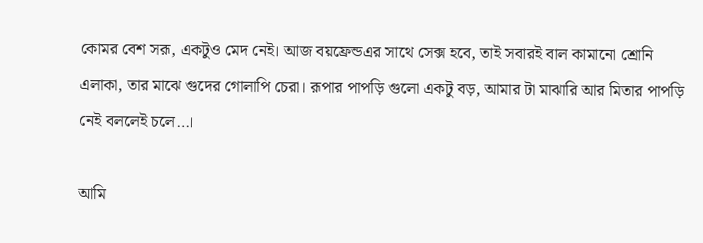কোমর বেশ সরূ, একটুও মেদ নেই। আজ বয়ফ্রেন্ডএর সাথে সেক্স হবে, তাই সবারই বাল কামানো শ্রোনি এলাকা, তার মাঝে গুদের গোলাপি চেরা। রূপার পাপড়ি গুলো একটু বড়, আমার টা মাঝারি আর মিতার পাপড়ি নেই বললেই চলে…।

আমি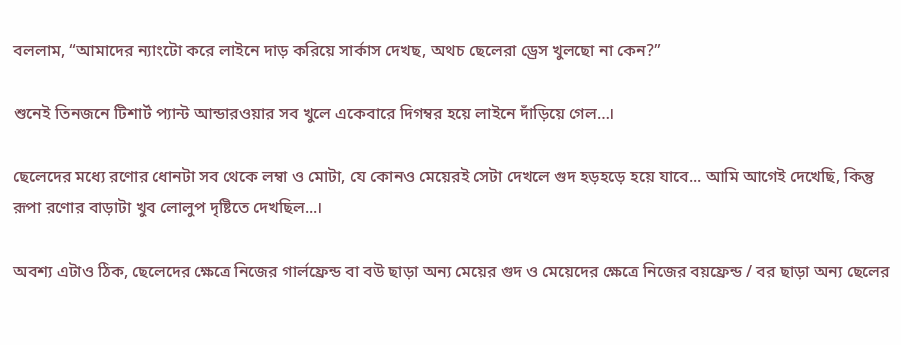বললাম, “আমাদের ন্যাংটো করে লাইনে দাড় করিয়ে সার্কাস দেখছ, অথচ ছেলেরা ড্রেস খুলছো না কেন?”

শুনেই তিনজনে টিশার্ট প্যান্ট আন্ডারওয়ার সব খুলে একেবারে দিগম্বর হয়ে লাইনে দাঁড়িয়ে গেল…।

ছেলেদের মধ্যে রণোর ধোনটা সব থেকে লম্বা ও মোটা, যে কোনও মেয়েরই সেটা দেখলে গুদ হড়হড়ে হয়ে যাবে... আমি আগেই দেখেছি, কিন্তু রূপা রণোর বাড়াটা খুব লোলুপ দৃষ্টিতে দেখছিল...।

অবশ্য এটাও ঠিক, ছেলেদের ক্ষেত্রে নিজের গার্লফ্রেন্ড বা বউ ছাড়া অন্য মেয়ের গুদ ও মেয়েদের ক্ষেত্রে নিজের বয়ফ্রেন্ড / বর ছাড়া অন্য ছেলের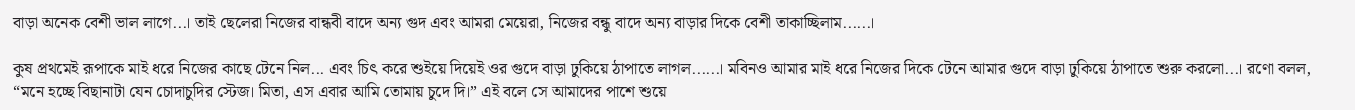বাড়া অনেক বেশী ভাল লাগে...। তাই ছেলেরা নিজের বান্ধবী বাদে অন্য গুদ এবং আমরা মেয়েরা, নিজের বন্ধু বাদে অন্য বাড়ার দিকে বেশী তাকাচ্ছিলাম......।

কুষ প্রথমেই রূপাকে মাই ধরে নিজের কাছে টেনে নিল... এবং চিৎ করে শুইয়ে দিয়েই ওর গুদে বাড়া ঢুকিয়ে ঠাপাতে লাগল......। মবিনও আমার মাই ধরে নিজের দিকে টেনে আমার গুদে বাড়া ঢুকিয়ে ঠাপাতে শুরু করলো...। রণো বলল, “মনে হচ্ছে বিছানাটা যেন চোদাচুদির স্টেজ। মিতা, এস এবার আমি তোমায় চুদে দি।” এই বলে সে আমাদের পাশে শুয়ে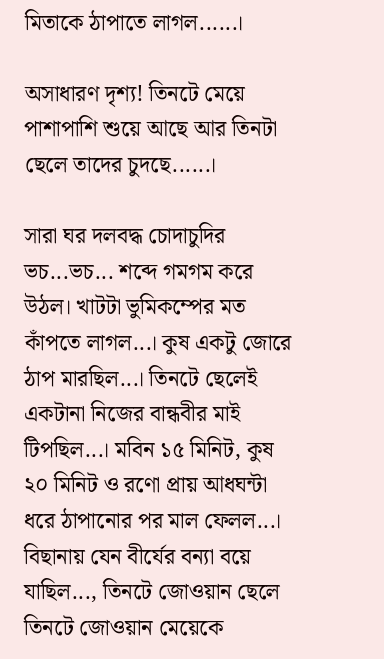মিতাকে ঠাপাতে লাগল......।

অসাধারণ দৃশ্য! তিনটে মেয়ে পাশাপাশি শুয়ে আছে আর তিনটা ছেলে তাদের চুদছে......।

সারা ঘর দলবদ্ধ চোদাচুদির ভচ...ভচ... শব্দে গমগম করে উঠল। খাটটা ভুমিকম্পের মত কাঁপতে লাগল...। কুষ একটু জোরে ঠাপ মারছিল...। তিনটে ছেলেই একটানা নিজের বান্ধবীর মাই টিপছিল...। মবিন ১৫ মিনিট, কুষ ২০ মিনিট ও রণো প্রায় আধঘন্টা ধরে ঠাপানোর পর মাল ফেলল...। বিছানায় যেন বীর্যের বন্যা বয়ে যাছিল..., তিনটে জোওয়ান ছেলে তিনটে জোওয়ান মেয়েকে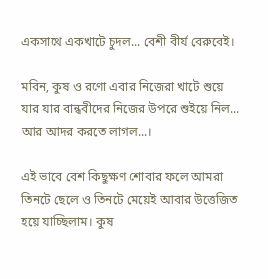একসাথে একখাটে চুদল... বেশী বীর্য বেরুবেই।

মবিন, কুষ ও রণো এবার নিজেরা খাটে শুয়ে যার যার বান্ধবীদের নিজের উপরে শুইয়ে নিল... আর আদর করতে লাগল...।

এই ভাবে বেশ কিছুক্ষণ শোবার ফলে আমরা তিনটে ছেলে ও তিনটে মেয়েই আবার উত্তেজিত হয়ে যাচ্ছিলাম। কুষ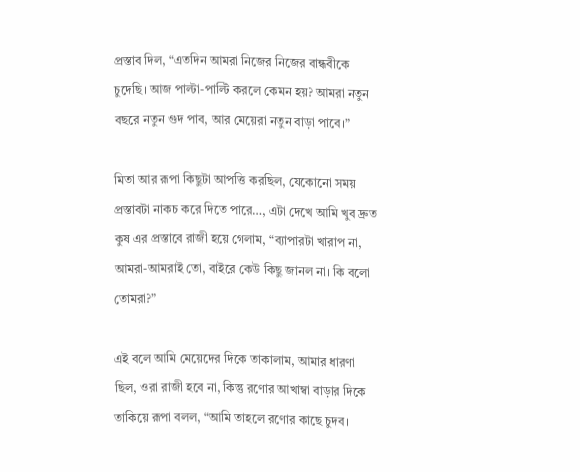প্রস্তাব দিল, “এতদিন আমরা নিজের নিজের বান্ধবীকে চুদেছি। আজ পাল্টা-পাল্টি করলে কেমন হয়? আমরা নতুন বছরে নতুন গুদ পাব, আর মেয়েরা নতুন বাড়া পাবে।”

মিতা আর রূপা কিছুটা আপত্তি করছিল, যেকোনো সময় প্রস্তাবটা নাকচ করে দিতে পারে…, এটা দেখে আমি খুব দ্রুত কুষ এর প্রস্তাবে রাজী হয়ে গেলাম, “ব্যাপারটা খারাপ না, আমরা-আমরাই তো, বাইরে কেউ কিছু জানল না। কি বলো তোমরা?”

এই বলে আমি মেয়েদের দিকে তাকালাম, আমার ধারণা ছিল, ওরা রাজী হবে না, কিন্তু রণোর আখাম্বা বাড়ার দিকে তাকিয়ে রূপা বলল, “আমি তাহলে রণোর কাছে চুদব।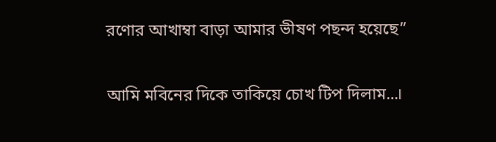রণোর আখাম্বা বাড়া আমার ভীষণ পছন্দ হয়েছে”

আমি মবিনের দিকে তাকিয়ে চোখ টিপ দিলাম...।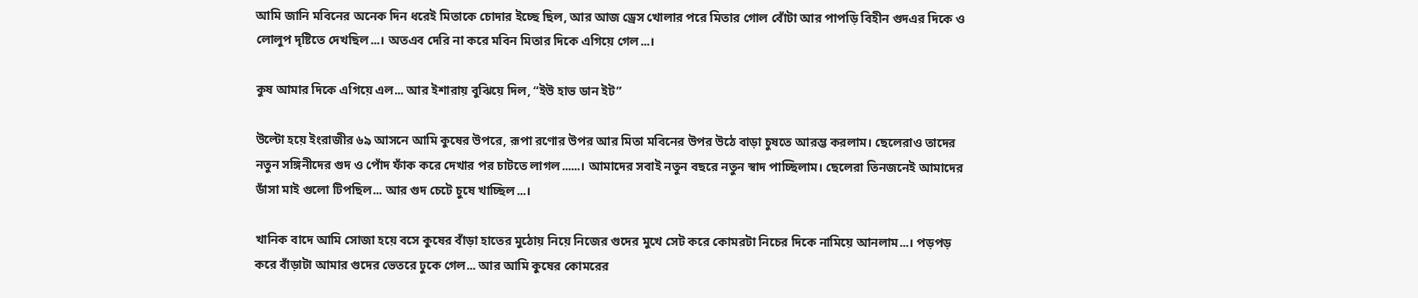আমি জানি মবিনের অনেক দিন ধরেই মিতাকে চোদার ইচ্ছে ছিল, আর আজ ড্রেস খোলার পরে মিতার গোল বোঁটা আর পাপড়ি বিহীন গুদএর দিকে ও লোলুপ দৃষ্টিতে দেখছিল...। অতএব দেরি না করে মবিন মিতার দিকে এগিয়ে গেল...।

কুষ আমার দিকে এগিয়ে এল... আর ইশারায় বুঝিয়ে দিল, “ইউ হাভ ডান ইট”

উল্টো হয়ে ইংরাজীর ৬৯ আসনে আমি কুষের উপরে, রূপা রণোর উপর আর মিতা মবিনের উপর উঠে বাড়া চুষতে আরম্ভ করলাম। ছেলেরাও তাদের নতুন সঙ্গিনীদের গুদ ও পোঁদ ফাঁক করে দেখার পর চাটতে লাগল......। আমাদের সবাই নতুন বছরে নতুন স্বাদ পাচ্ছিলাম। ছেলেরা তিনজনেই আমাদের ডাঁসা মাই গুলো টিপছিল... আর গুদ চেটে চুষে খাচ্ছিল...।

খানিক বাদে আমি সোজা হয়ে বসে কুষের বাঁড়া হাতের মুঠোয় নিয়ে নিজের গুদের মুখে সেট করে কোমরটা নিচের দিকে নামিয়ে আনলাম...। পড়পড় করে বাঁড়াটা আমার গুদের ভেতরে ঢুকে গেল... আর আমি কুষের কোমরের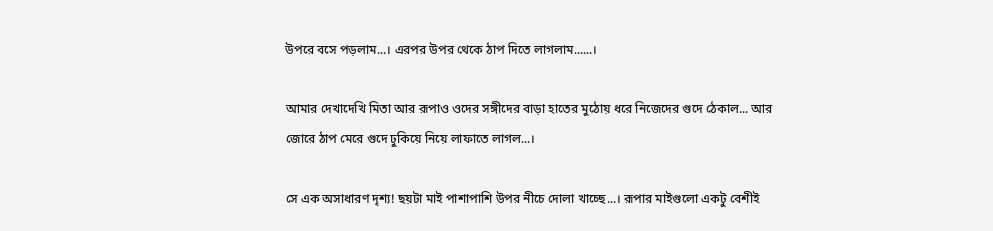উপরে বসে পড়লাম...। এরপর উপর থেকে ঠাপ দিতে লাগলাম......।

আমার দেখাদেখি মিতা আর রূপাও ওদের সঙ্গীদের বাড়া হাতের মুঠোয় ধরে নিজেদের গুদে ঠেকাল... আর জোরে ঠাপ মেরে গুদে ঢুকিয়ে নিয়ে লাফাতে লাগল...।

সে এক অসাধারণ দৃশ্য! ছয়টা মাই পাশাপাশি উপর নীচে দোলা খাচ্ছে...। রূপার মাইগুলো একটু বেশীই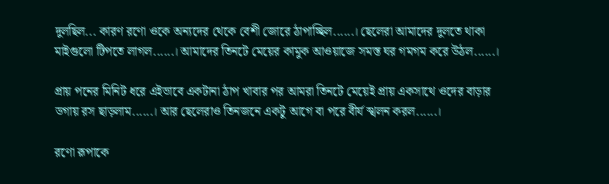দুলছিল... কারণ রণো ওকে অন্যদের থেকে বেশী জোরে ঠাপাচ্ছিল......। ছেলেরা আমাদের দুলতে থাকা মাইগুলো টিপতে লাগল......। আমাদের তিনটে মেয়ের কামুক আওয়াজে সমস্ত ঘর গমগম করে উঠল......।

প্রায় পনের মিনিট ধরে এইভাবে একটানা ঠাপ খাবার পর আমরা তিনটে মেয়েই প্রায় একসাথে ওদের বাড়ার ডগায় রস ছাড়লাম......। আর ছেলেরাও তিনজনে একটু আগে বা পরে বীর্য স্খলন করল......।

রণো রূপাকে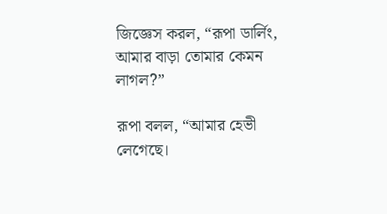জিজ্ঞেস করল, “রূপা ডার্লিং, আমার বাড়া তোমার কেমন লাগল?”

রূপা বলল, “আমার হেভী লেগেছে।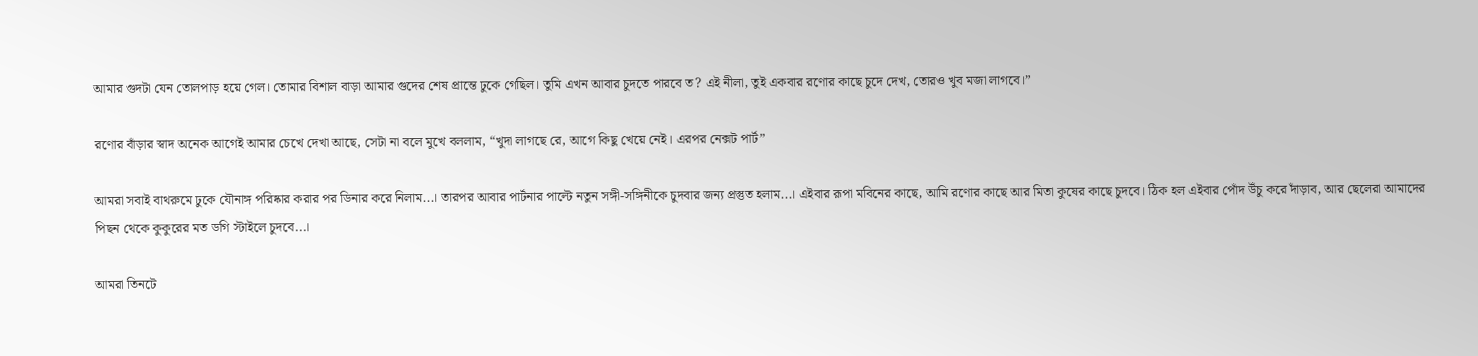আমার গুদটা যেন তোলপাড় হয়ে গেল। তোমার বিশাল বাড়া আমার গুদের শেষ প্রান্তে ঢুকে গেছিল। তুমি এখন আবার চুদতে পারবে ত? এই নীলা, তুই একবার রণোর কাছে চুদে দেখ, তোরও খুব মজা লাগবে।”

রণোর বাঁড়ার স্বাদ অনেক আগেই আমার চেখে দেখা আছে, সেটা না বলে মুখে বললাম, “খুদা লাগছে রে, আগে কিছু খেয়ে নেই। এরপর নেক্সট পার্ট”

আমরা সবাই বাথরুমে ঢুকে যৌনাঙ্গ পরিষ্কার করার পর ডিনার করে নিলাম...। তারপর আবার পার্টনার পাল্টে নতুন সঙ্গী-সঙ্গিনীকে চুদবার জন্য প্রস্তুত হলাম...। এইবার রূপা মবিনের কাছে, আমি রণোর কাছে আর মিতা কুষের কাছে চুদবে। ঠিক হল এইবার পোঁদ উঁচু করে দাঁড়াব, আর ছেলেরা আমাদের পিছন থেকে কুকুরের মত ডগি স্টাইলে চুদবে...।

আমরা তিনটে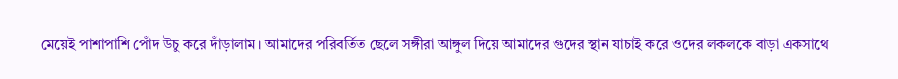মেয়েই পাশাপাশি পোঁদ উচু করে দাঁড়ালাম। আমাদের পরিবর্তিত ছেলে সঙ্গীরা আঙ্গুল দিয়ে আমাদের গুদের স্থান যাচাই করে ওদের লকলকে বাড়া একসাথে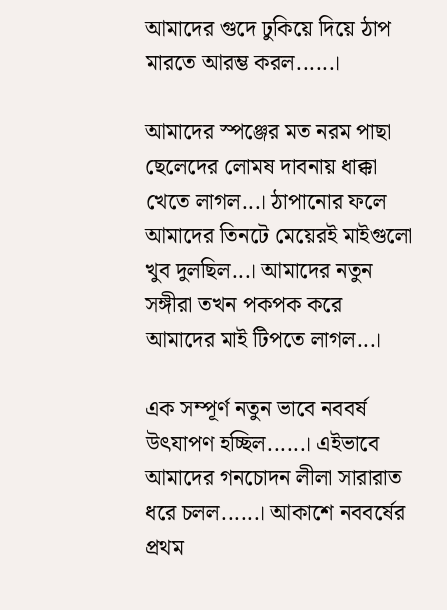আমাদের গুদে ঢুকিয়ে দিয়ে ঠাপ মারতে আরম্ভ করল......।

আমাদের স্পঞ্জের মত নরম পাছা ছেলেদের লোমষ দাবনায় ধাক্কা খেতে লাগল...। ঠাপানোর ফলে আমাদের তিনটে মেয়েরই মাইগুলো খুব দুলছিল...। আমাদের নতুন সঙ্গীরা তখন পকপক করে আমাদের মাই টিপতে লাগল...।

এক সম্পূর্ণ নতুন ভাবে নববর্ষ উৎযাপণ হচ্ছিল......। এইভাবে আমাদের গনচোদন লীলা সারারাত ধরে চলল......। আকাশে নববর্ষের প্রথম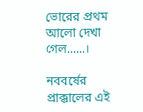ভোরের প্রথম আলো দেখা গেল......।

নববর্ষের প্রাক্কালের এই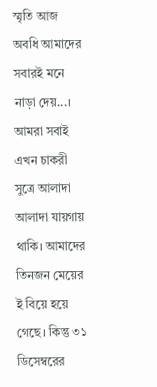স্মৃতি আজ অবধি আমাদের সবারই মনে নাড়া দেয়...। আমরা সবাই এখন চাকরী সুত্রে আলাদা আলাদা যায়গায় থাকি। আমাদের তিনজন মেয়ের ই বিয়ে হয়ে গেছে। কিন্তু ৩১ ডিসেম্বরের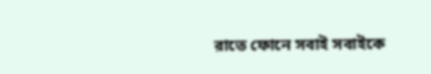রাতে ফোনে সবাই সবাইকে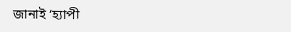জানাই ‘হ্যাপী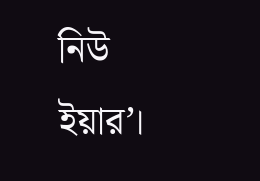নিউ ইয়ার’।